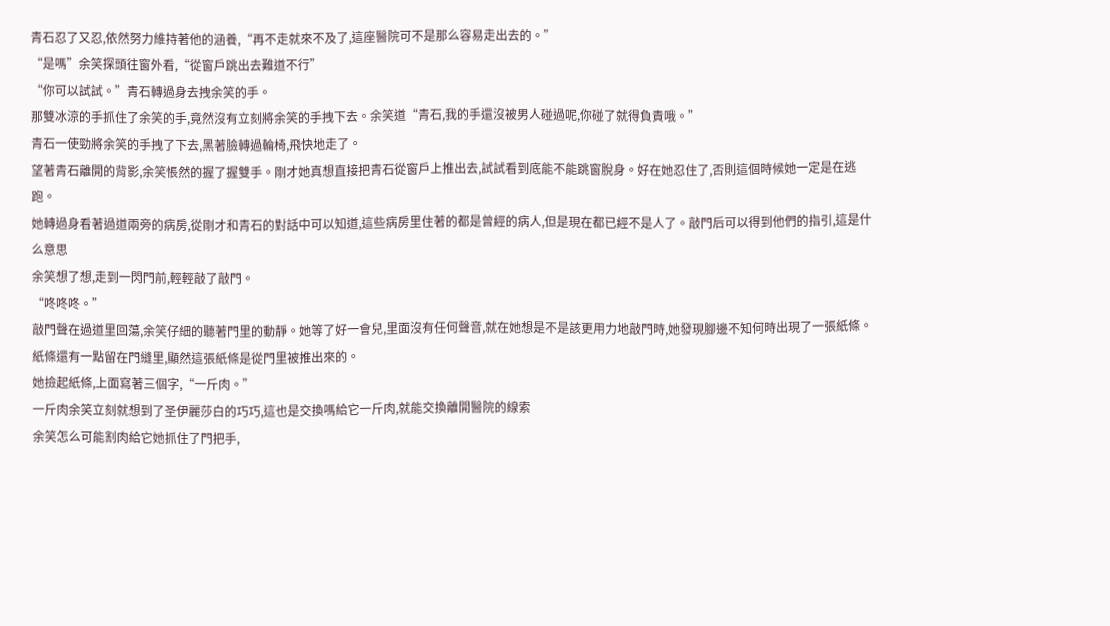青石忍了又忍,依然努力維持著他的涵養,“再不走就來不及了,這座醫院可不是那么容易走出去的。”
“是嗎”余笑探頭往窗外看,“從窗戶跳出去難道不行”
“你可以試試。”青石轉過身去拽余笑的手。
那雙冰涼的手抓住了余笑的手,竟然沒有立刻將余笑的手拽下去。余笑道“青石,我的手還沒被男人碰過呢,你碰了就得負責哦。”
青石一使勁將余笑的手拽了下去,黑著臉轉過輪椅,飛快地走了。
望著青石離開的背影,余笑悵然的握了握雙手。剛才她真想直接把青石從窗戶上推出去,試試看到底能不能跳窗脫身。好在她忍住了,否則這個時候她一定是在逃跑。
她轉過身看著過道兩旁的病房,從剛才和青石的對話中可以知道,這些病房里住著的都是曾經的病人,但是現在都已經不是人了。敲門后可以得到他們的指引,這是什么意思
余笑想了想,走到一閃門前,輕輕敲了敲門。
“咚咚咚。”
敲門聲在過道里回蕩,余笑仔細的聽著門里的動靜。她等了好一會兒,里面沒有任何聲音,就在她想是不是該更用力地敲門時,她發現腳邊不知何時出現了一張紙條。
紙條還有一點留在門縫里,顯然這張紙條是從門里被推出來的。
她撿起紙條,上面寫著三個字,“一斤肉。”
一斤肉余笑立刻就想到了圣伊麗莎白的巧巧,這也是交換嗎給它一斤肉,就能交換離開醫院的線索
余笑怎么可能割肉給它她抓住了門把手,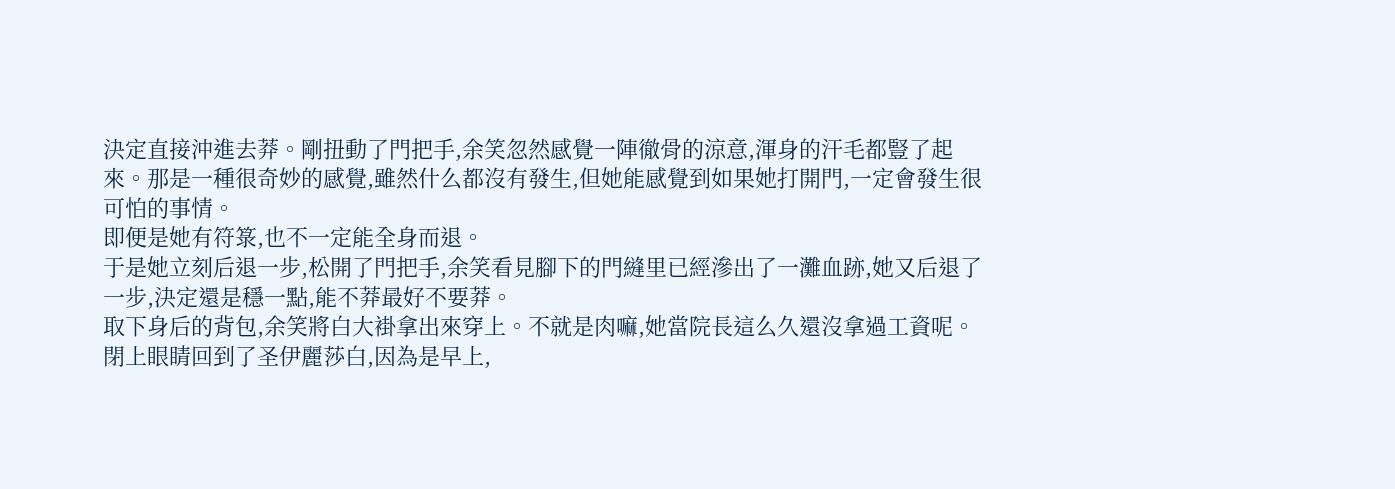決定直接沖進去莽。剛扭動了門把手,余笑忽然感覺一陣徹骨的涼意,渾身的汗毛都豎了起來。那是一種很奇妙的感覺,雖然什么都沒有發生,但她能感覺到如果她打開門,一定會發生很可怕的事情。
即便是她有符箓,也不一定能全身而退。
于是她立刻后退一步,松開了門把手,余笑看見腳下的門縫里已經滲出了一灘血跡,她又后退了一步,決定還是穩一點,能不莽最好不要莽。
取下身后的背包,余笑將白大褂拿出來穿上。不就是肉嘛,她當院長這么久還沒拿過工資呢。
閉上眼睛回到了圣伊麗莎白,因為是早上,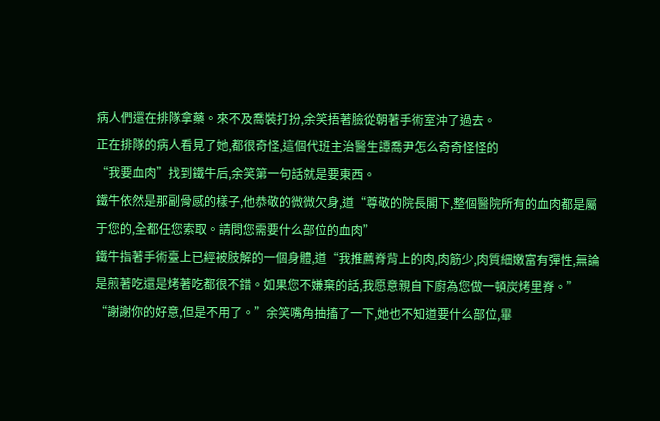病人們還在排隊拿藥。來不及喬裝打扮,余笑捂著臉從朝著手術室沖了過去。
正在排隊的病人看見了她,都很奇怪,這個代班主治醫生譚喬尹怎么奇奇怪怪的
“我要血肉”找到鐵牛后,余笑第一句話就是要東西。
鐵牛依然是那副骨感的樣子,他恭敬的微微欠身,道“尊敬的院長閣下,整個醫院所有的血肉都是屬于您的,全都任您索取。請問您需要什么部位的血肉”
鐵牛指著手術臺上已經被肢解的一個身體,道“我推薦脊背上的肉,肉筋少,肉質細嫩富有彈性,無論是煎著吃還是烤著吃都很不錯。如果您不嫌棄的話,我愿意親自下廚為您做一頓炭烤里脊。”
“謝謝你的好意,但是不用了。”余笑嘴角抽搐了一下,她也不知道要什么部位,畢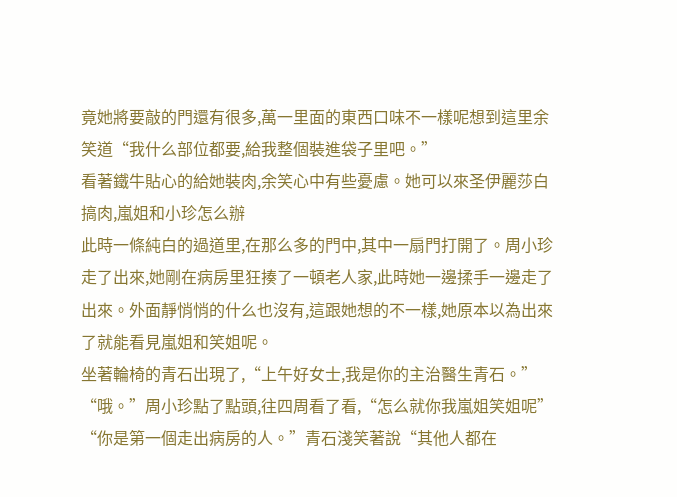竟她將要敲的門還有很多,萬一里面的東西口味不一樣呢想到這里余笑道“我什么部位都要,給我整個裝進袋子里吧。”
看著鐵牛貼心的給她裝肉,余笑心中有些憂慮。她可以來圣伊麗莎白搞肉,嵐姐和小珍怎么辦
此時一條純白的過道里,在那么多的門中,其中一扇門打開了。周小珍走了出來,她剛在病房里狂揍了一頓老人家,此時她一邊揉手一邊走了出來。外面靜悄悄的什么也沒有,這跟她想的不一樣,她原本以為出來了就能看見嵐姐和笑姐呢。
坐著輪椅的青石出現了,“上午好女士,我是你的主治醫生青石。”
“哦。”周小珍點了點頭,往四周看了看,“怎么就你我嵐姐笑姐呢”
“你是第一個走出病房的人。”青石淺笑著說“其他人都在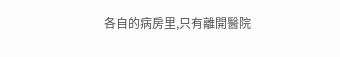各自的病房里,只有離開醫院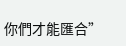你們才能匯合”